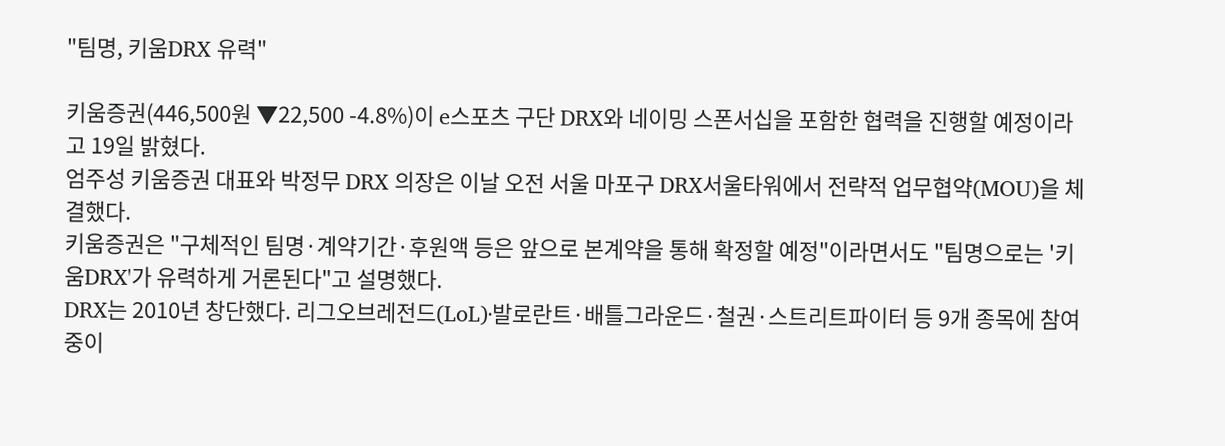"팀명, 키움DRX 유력"

키움증권(446,500원 ▼22,500 -4.8%)이 e스포츠 구단 DRX와 네이밍 스폰서십을 포함한 협력을 진행할 예정이라고 19일 밝혔다.
엄주성 키움증권 대표와 박정무 DRX 의장은 이날 오전 서울 마포구 DRX서울타워에서 전략적 업무협약(MOU)을 체결했다.
키움증권은 "구체적인 팀명·계약기간·후원액 등은 앞으로 본계약을 통해 확정할 예정"이라면서도 "팀명으로는 '키움DRX'가 유력하게 거론된다"고 설명했다.
DRX는 2010년 창단했다. 리그오브레전드(LoL)·발로란트·배틀그라운드·철권·스트리트파이터 등 9개 종목에 참여 중이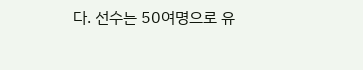다. 선수는 50여명으로 유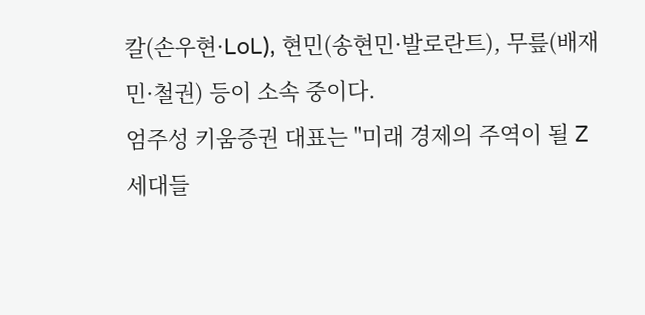칼(손우현·LoL), 현민(송현민·발로란트), 무릎(배재민·철권) 등이 소속 중이다.
엄주성 키움증권 대표는 "미래 경제의 주역이 될 Z세대들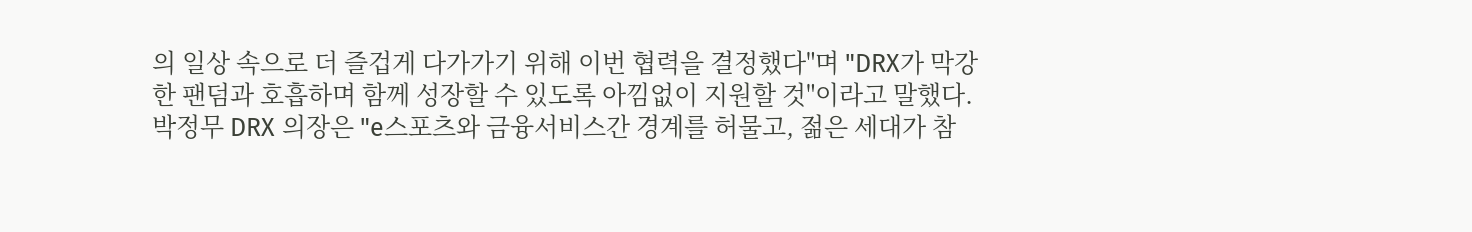의 일상 속으로 더 즐겁게 다가가기 위해 이번 협력을 결정했다"며 "DRX가 막강한 팬덤과 호흡하며 함께 성장할 수 있도록 아낌없이 지원할 것"이라고 말했다.
박정무 DRX 의장은 "e스포츠와 금융서비스간 경계를 허물고, 젊은 세대가 참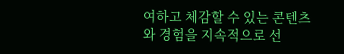여하고 체감할 수 있는 콘텐츠와 경험을 지속적으로 선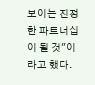보이는 진정한 파트너십이 될 것"이라고 했다.